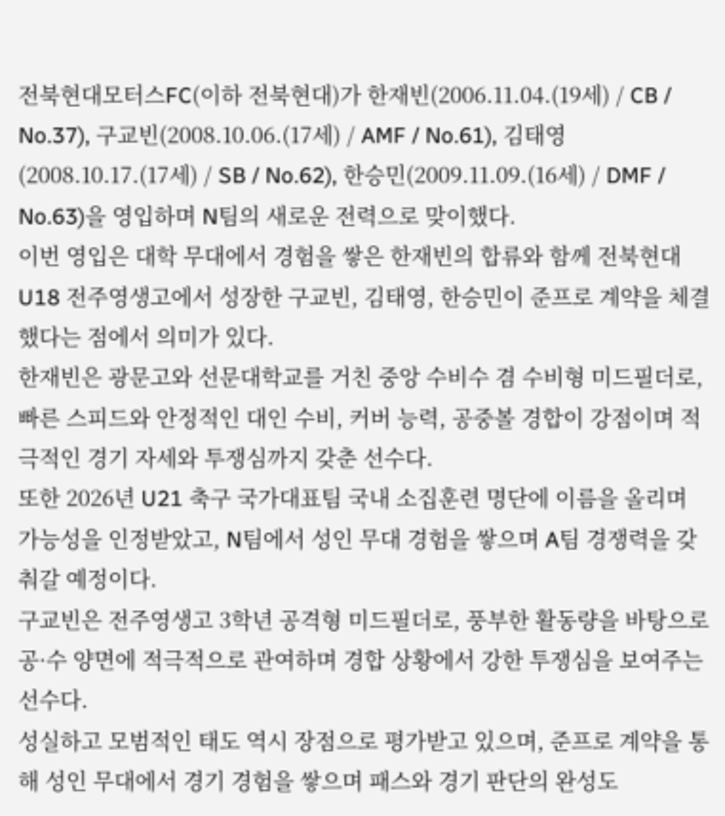전북현대모터스FC(이하 전북현대)가 한재빈(2006.11.04.(19세) / CB / No.37), 구교빈(2008.10.06.(17세) / AMF / No.61), 김태영(2008.10.17.(17세) / SB / No.62), 한승민(2009.11.09.(16세) / DMF / No.63)을 영입하며 N팀의 새로운 전력으로 맞이했다.
이번 영입은 대학 무대에서 경험을 쌓은 한재빈의 합류와 함께 전북현대 U18 전주영생고에서 성장한 구교빈, 김태영, 한승민이 준프로 계약을 체결했다는 점에서 의미가 있다.
한재빈은 광문고와 선문대학교를 거친 중앙 수비수 겸 수비형 미드필더로, 빠른 스피드와 안정적인 대인 수비, 커버 능력, 공중볼 경합이 강점이며 적극적인 경기 자세와 투쟁심까지 갖춘 선수다.
또한 2026년 U21 축구 국가대표팀 국내 소집훈련 명단에 이름을 올리며 가능성을 인정받았고, N팀에서 성인 무대 경험을 쌓으며 A팀 경쟁력을 갖춰갈 예정이다.
구교빈은 전주영생고 3학년 공격형 미드필더로, 풍부한 활동량을 바탕으로 공·수 양면에 적극적으로 관여하며 경합 상황에서 강한 투쟁심을 보여주는 선수다.
성실하고 모범적인 태도 역시 장점으로 평가받고 있으며, 준프로 계약을 통해 성인 무대에서 경기 경험을 쌓으며 패스와 경기 판단의 완성도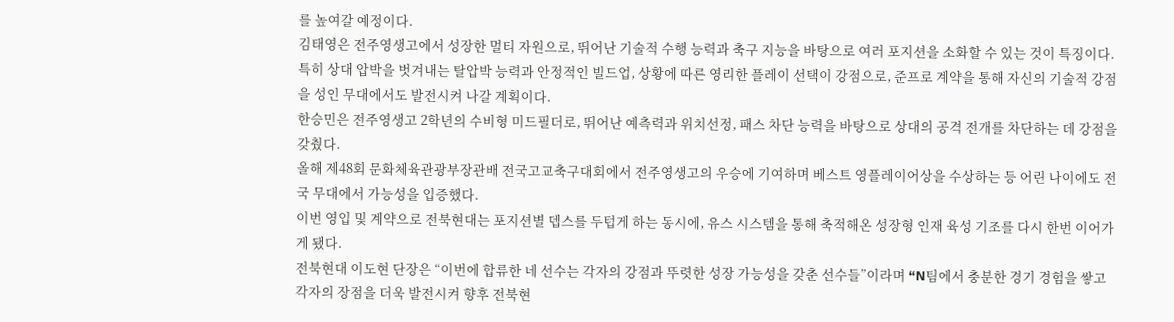를 높여갈 예정이다.
김태영은 전주영생고에서 성장한 멀티 자원으로, 뛰어난 기술적 수행 능력과 축구 지능을 바탕으로 여러 포지션을 소화할 수 있는 것이 특징이다.
특히 상대 압박을 벗겨내는 탈압박 능력과 안정적인 빌드업, 상황에 따른 영리한 플레이 선택이 강점으로, 준프로 계약을 통해 자신의 기술적 강점을 성인 무대에서도 발전시켜 나갈 계획이다.
한승민은 전주영생고 2학년의 수비형 미드필더로, 뛰어난 예측력과 위치선정, 패스 차단 능력을 바탕으로 상대의 공격 전개를 차단하는 데 강점을 갖췄다.
올해 제48회 문화체육관광부장관배 전국고교축구대회에서 전주영생고의 우승에 기여하며 베스트 영플레이어상을 수상하는 등 어린 나이에도 전국 무대에서 가능성을 입증했다.
이번 영입 및 계약으로 전북현대는 포지션별 뎁스를 두텁게 하는 동시에, 유스 시스템을 통해 축적해온 성장형 인재 육성 기조를 다시 한번 이어가게 됐다.
전북현대 이도현 단장은 “이번에 합류한 네 선수는 각자의 강점과 뚜렷한 성장 가능성을 갖춘 선수들”이라며 “N팀에서 충분한 경기 경험을 쌓고 각자의 장점을 더욱 발전시켜 향후 전북현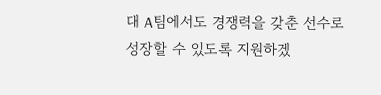대 A팀에서도 경쟁력을 갖춘 선수로 성장할 수 있도록 지원하겠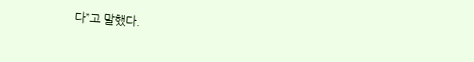다”고 말했다.